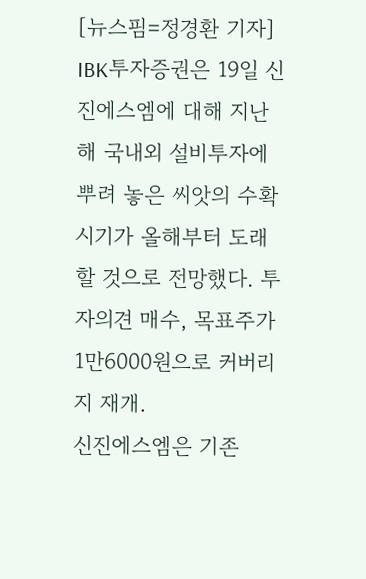[뉴스핌=정경환 기자] IBK투자증권은 19일 신진에스엠에 대해 지난해 국내외 설비투자에 뿌려 놓은 씨앗의 수확 시기가 올해부터 도래할 것으로 전망했다. 투자의견 매수, 목표주가 1만6000원으로 커버리지 재개.
신진에스엠은 기존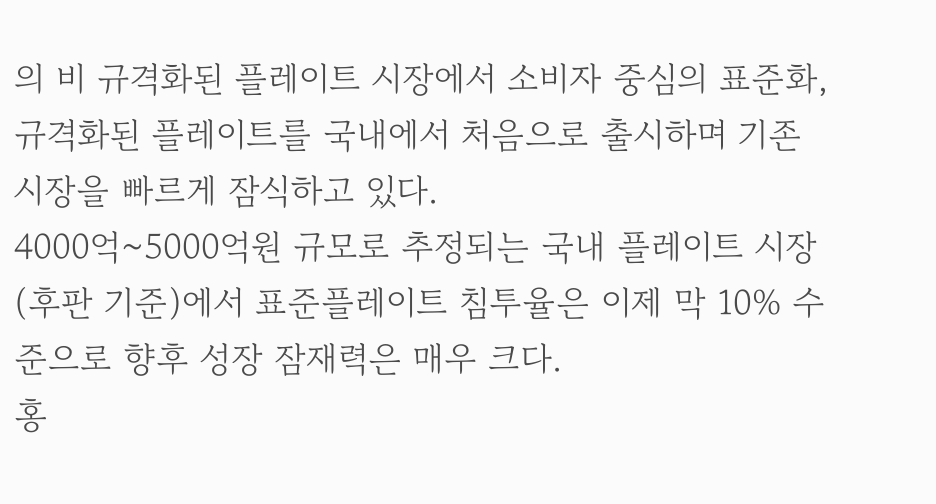의 비 규격화된 플레이트 시장에서 소비자 중심의 표준화, 규격화된 플레이트를 국내에서 처음으로 출시하며 기존 시장을 빠르게 잠식하고 있다.
4000억~5000억원 규모로 추정되는 국내 플레이트 시장(후판 기준)에서 표준플레이트 침투율은 이제 막 10% 수준으로 향후 성장 잠재력은 매우 크다.
홍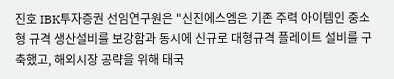진호 IBK투자증권 선임연구원은 "신진에스엠은 기존 주력 아이템인 중소형 규격 생산설비를 보강함과 동시에 신규로 대형규격 플레이트 설비를 구축했고, 해외시장 공략을 위해 태국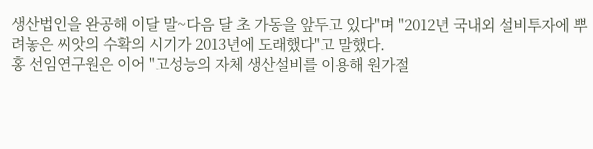생산법인을 완공해 이달 말~다음 달 초 가동을 앞두고 있다"며 "2012년 국내외 설비투자에 뿌려놓은 씨앗의 수확의 시기가 2013년에 도래했다"고 말했다.
홍 선임연구원은 이어 "고성능의 자체 생산설비를 이용해 원가절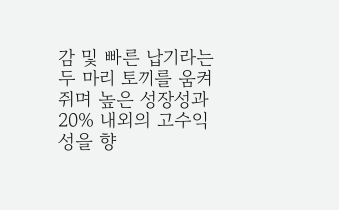감 및 빠른 납기라는 두 마리 토끼를 움켜쥐며 높은 성장성과 20% 내외의 고수익성을 향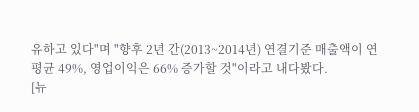유하고 있다"며 "향후 2년 간(2013~2014년) 연결기준 매출액이 연평균 49%, 영업이익은 66% 증가할 것"이라고 내다봤다.
[뉴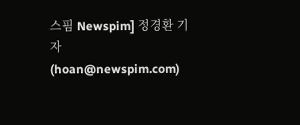스핌 Newspim] 정경환 기자 (hoan@newspim.com)